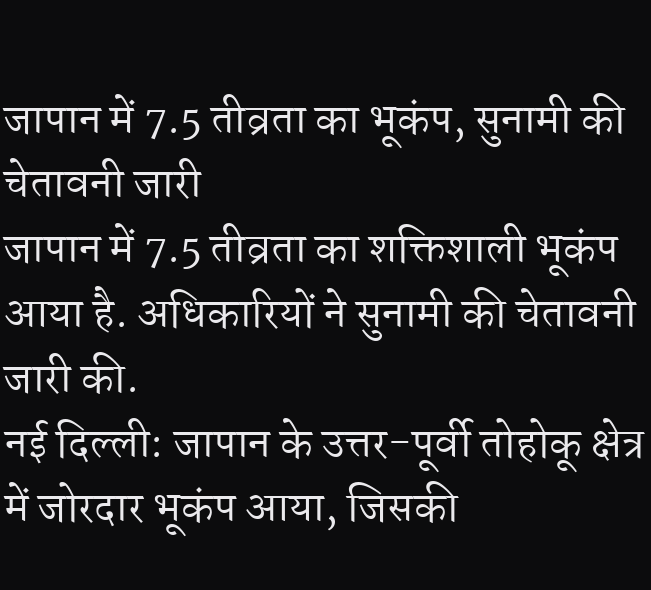जापान में 7.5 तीव्रता का भूकंप, सुनामी की चेतावनी जारी
जापान में 7.5 तीव्रता का शक्तिशाली भूकंप आया है. अधिकारियों ने सुनामी की चेतावनी जारी की.
नई दिल्ली: जापान के उत्तर-पूर्वी तोहोकू क्षेत्र में जोरदार भूकंप आया, जिसकी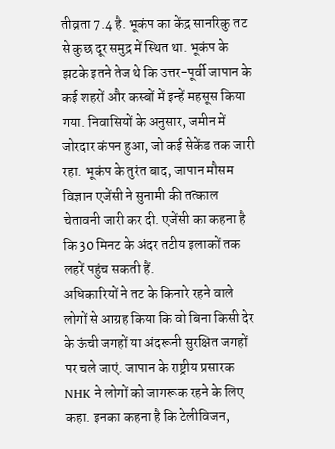तीव्रता 7.4 है. भूकंप का केंद्र सानरिकु तट से कुछ दूर समुद्र में स्थित था. भूकंप के झटके इतने तेज थे कि उत्तर-पूर्वी जापान के कई शहरों और कस्बों में इन्हें महसूस किया गया. निवासियों के अनुसार, जमीन में जोरदार कंपन हुआ, जो कई सेकेंड तक जारी रहा. भूकंप के तुरंत बाद, जापान मौसम विज्ञान एजेंसी ने सुनामी की तत्काल चेतावनी जारी कर दी. एजेंसी का कहना है कि 30 मिनट के अंदर तटीय इलाकों तक लहरें पहुंच सकती हैं.
अधिकारियों ने तट के किनारे रहने वाले लोगों से आग्रह किया कि वो बिना किसी देर के ऊंची जगहों या अंदरूनी सुरक्षित जगहों पर चले जाएं. जापान के राष्ट्रीय प्रसारक NHK ने लोगों को जागरूक रहने के लिए कहा. इनका कहना है कि टेलीविजन,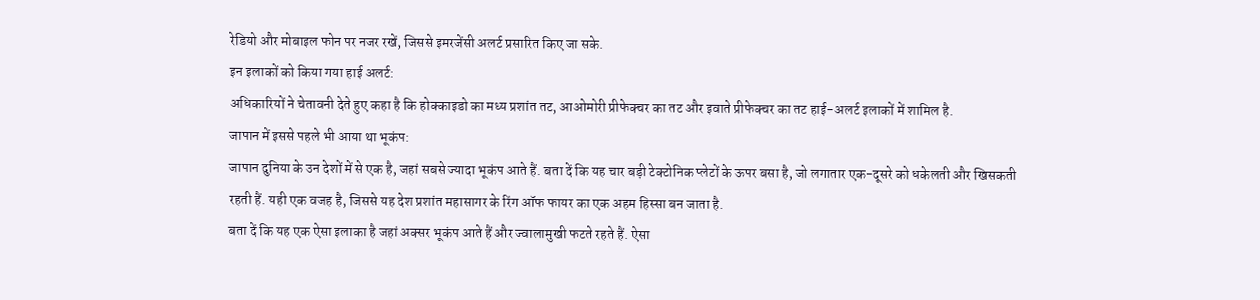रेडियो और मोबाइल फोन पर नजर रखें, जिससे इमरजेंसी अलर्ट प्रसारित किए जा सके.
इन इलाकों को किया गया हाई अलर्ट:
अधिकारियों ने चेतावनी देते हुए कहा है कि होक्काइडो का मध्य प्रशांत तट, आओमोरी प्रीफेक्चर का तट और इवाते प्रीफेक्चर का तट हाई-अलर्ट इलाकों में शामिल है.
जापान में इससे पहले भी आया था भूकंप:
जापान दुनिया के उन देशों में से एक है, जहां सबसे ज्यादा भूकंप आते हैं. बता दें कि यह चार बड़ी टेक्टोनिक प्लेटों के ऊपर बसा है, जो लगातार एक-दूसरे को धकेलती और खिसकती रहती हैं. यही एक वजह है, जिससे यह देश प्रशांत महासागर के रिंग ऑफ फायर का एक अहम हिस्सा बन जाता है.
बता दें कि यह एक ऐसा इलाका है जहां अक्सर भूकंप आते हैं और ज्वालामुखी फटते रहते हैं. ऐसा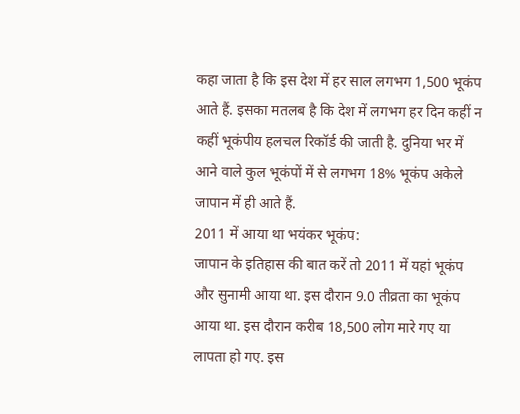कहा जाता है कि इस देश में हर साल लगभग 1,500 भूकंप आते हैं. इसका मतलब है कि देश में लगभग हर दिन कहीं न कहीं भूकंपीय हलचल रिकॉर्ड की जाती है. दुनिया भर में आने वाले कुल भूकंपों में से लगभग 18% भूकंप अकेले जापान में ही आते हैं.
2011 में आया था भयंकर भूकंप:
जापान के इतिहास की बात करें तो 2011 में यहां भूकंप और सुनामी आया था. इस दौरान 9.0 तीव्रता का भूकंप आया था. इस दौरान करीब 18,500 लोग मारे गए या लापता हो गए. इस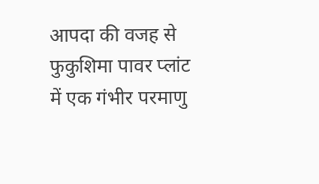आपदा की वजह से फुकुशिमा पावर प्लांट में एक गंभीर परमाणु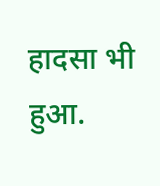हादसा भी हुआ.